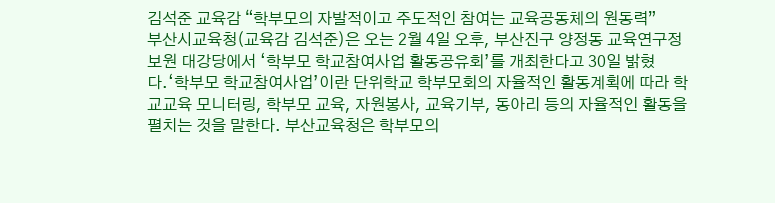김석준 교육감 “학부모의 자발적이고 주도적인 참여는 교육공동체의 원동력”
부산시교육청(교육감 김석준)은 오는 2월 4일 오후, 부산진구 양정동 교육연구정보원 대강당에서 ‘학부모 학교참여사업 활동공유회’를 개최한다고 30일 밝혔다.‘학부모 학교참여사업’이란 단위학교 학부모회의 자율적인 활동계획에 따라 학교교육 모니터링, 학부모 교육, 자원봉사, 교육기부, 동아리 등의 자율적인 활동을 펼치는 것을 말한다. 부산교육청은 학부모의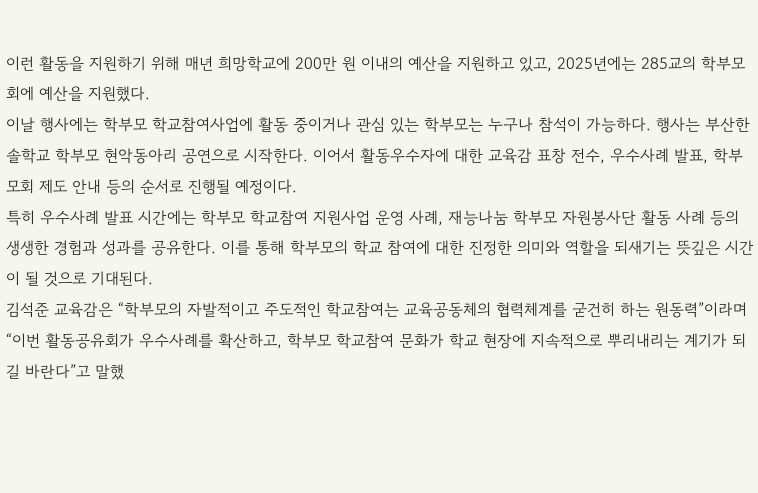이런 활동을 지원하기 위해 매년 희망학교에 200만 원 이내의 예산을 지원하고 있고, 2025년에는 285교의 학부모회에 예산을 지원했다.
이날 행사에는 학부모 학교참여사업에 활동 중이거나 관심 있는 학부모는 누구나 참석이 가능하다. 행사는 부산한솔학교 학부모 현악동아리 공연으로 시작한다. 이어서 활동우수자에 대한 교육감 표창 전수, 우수사례 발표, 학부모회 제도 안내 등의 순서로 진행될 예정이다.
특히 우수사례 발표 시간에는 학부모 학교참여 지원사업 운영 사례, 재능나눔 학부모 자원봉사단 활동 사례 등의 생생한 경험과 성과를 공유한다. 이를 통해 학부모의 학교 참여에 대한 진정한 의미와 역할을 되새기는 뜻깊은 시간이 될 것으로 기대된다.
김석준 교육감은 “학부모의 자발적이고 주도적인 학교참여는 교육공동체의 협력체계를 굳건히 하는 원동력”이라며 “이번 활동공유회가 우수사례를 확산하고, 학부모 학교참여 문화가 학교 현장에 지속적으로 뿌리내리는 계기가 되길 바란다”고 말했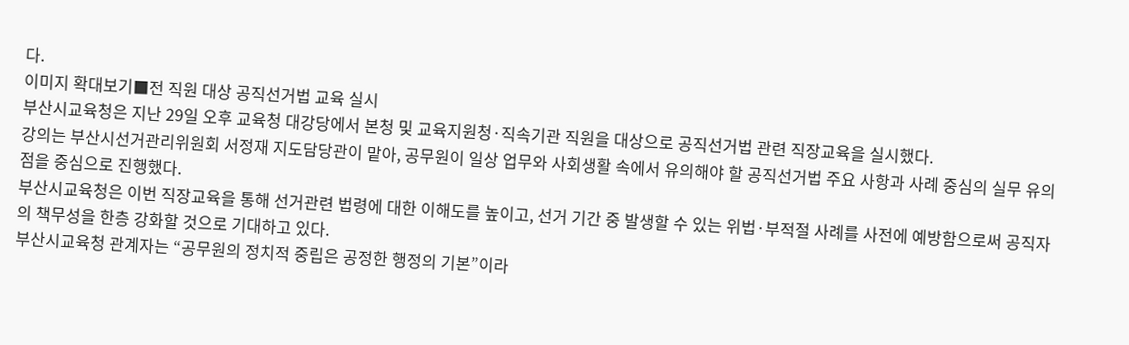다.
이미지 확대보기■전 직원 대상 공직선거법 교육 실시
부산시교육청은 지난 29일 오후 교육청 대강당에서 본청 및 교육지원청·직속기관 직원을 대상으로 공직선거법 관련 직장교육을 실시했다.
강의는 부산시선거관리위원회 서정재 지도담당관이 맡아, 공무원이 일상 업무와 사회생활 속에서 유의해야 할 공직선거법 주요 사항과 사례 중심의 실무 유의점을 중심으로 진행했다.
부산시교육청은 이번 직장교육을 통해 선거관련 법령에 대한 이해도를 높이고, 선거 기간 중 발생할 수 있는 위법·부적절 사례를 사전에 예방함으로써 공직자의 책무성을 한층 강화할 것으로 기대하고 있다.
부산시교육청 관계자는 “공무원의 정치적 중립은 공정한 행정의 기본”이라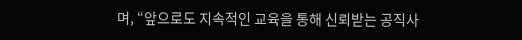며, “앞으로도 지속적인 교육을 통해 신뢰받는 공직사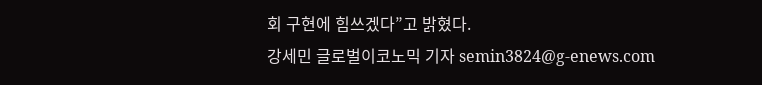회 구현에 힘쓰겠다”고 밝혔다.
강세민 글로벌이코노믹 기자 semin3824@g-enews.com